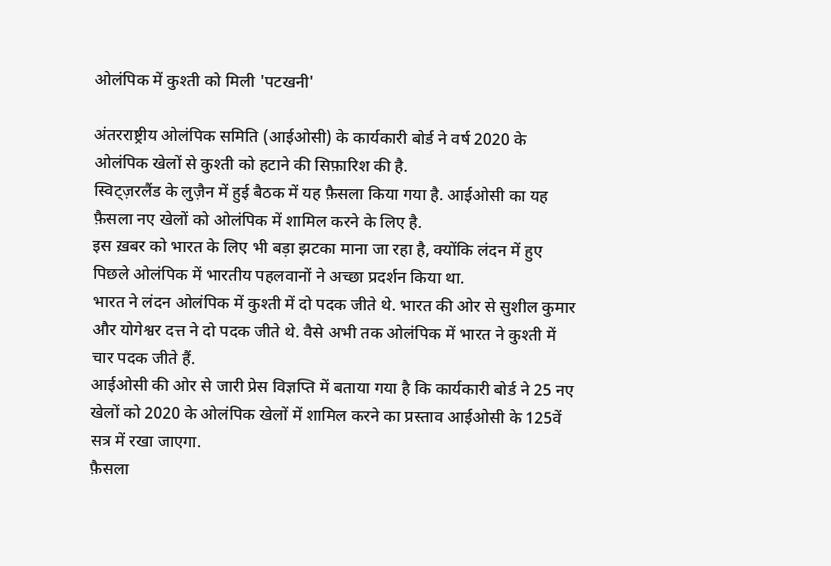ओलंपिक में कुश्ती को मिली 'पटखनी'

अंतरराष्ट्रीय ओलंपिक समिति (आईओसी) के कार्यकारी बोर्ड ने वर्ष 2020 के ओलंपिक खेलों से कुश्ती को हटाने की सिफ़ारिश की है.
स्विट्ज़रलैंड के लुज़ैन में हुई बैठक में यह फ़ैसला किया गया है. आईओसी का यह फ़ैसला नए खेलों को ओलंपिक में शामिल करने के लिए है.
इस ख़बर को भारत के लिए भी बड़ा झटका माना जा रहा है, क्योंकि लंदन में हुए पिछले ओलंपिक में भारतीय पहलवानों ने अच्छा प्रदर्शन किया था.
भारत ने लंदन ओलंपिक में कुश्ती में दो पदक जीते थे. भारत की ओर से सुशील कुमार और योगेश्वर दत्त ने दो पदक जीते थे. वैसे अभी तक ओलंपिक में भारत ने कुश्ती में चार पदक जीते हैं.
आईओसी की ओर से जारी प्रेस विज्ञप्ति में बताया गया है कि कार्यकारी बोर्ड ने 25 नए खेलों को 2020 के ओलंपिक खेलों में शामिल करने का प्रस्ताव आईओसी के 125वें सत्र में रखा जाएगा.
फ़ैसला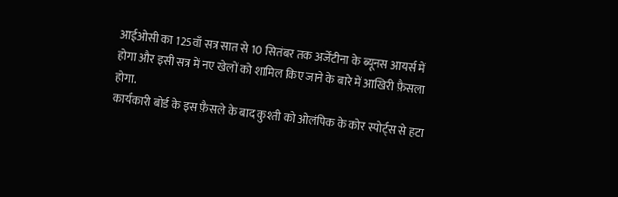आईओसी का 125वाँ सत्र सात से 10 सितंबर तक अर्जेंटीना के ब्यूनस आयर्स में होगा और इसी सत्र में नए खेलों को शामिल किए जाने के बारे में आखिरी फ़ैसला होगा.
कार्यकारी बोर्ड के इस फ़ैसले के बाद कुश्ती को ओलंपिक के कोर स्पोर्ट्स से हटा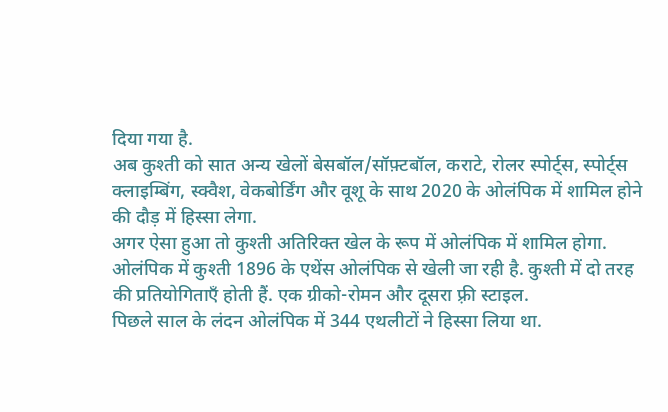दिया गया है.
अब कुश्ती को सात अन्य खेलों बेसबॉल/सॉफ़्टबॉल, कराटे, रोलर स्पोर्ट्स, स्पोर्ट्स क्लाइम्बिंग, स्क्वैश, वेकबोर्डिंग और वूशू के साथ 2020 के ओलंपिक में शामिल होने की दौड़ में हिस्सा लेगा.
अगर ऐसा हुआ तो कुश्ती अतिरिक्त खेल के रूप में ओलंपिक में शामिल होगा.
ओलंपिक में कुश्ती 1896 के एथेंस ओलंपिक से खेली जा रही है. कुश्ती में दो तरह की प्रतियोगिताएँ होती हैं. एक ग्रीको-रोमन और दूसरा फ़्री स्टाइल.
पिछले साल के लंदन ओलंपिक में 344 एथलीटों ने हिस्सा लिया था.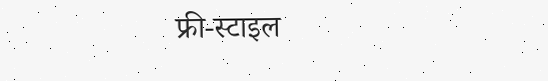फ्री-स्टाइल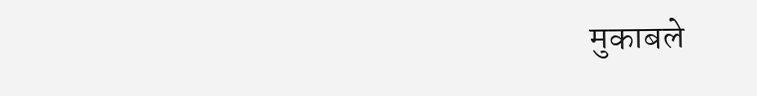मुकाबले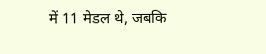में 11 मेडल थे, जबकि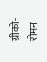ग्रीको-रोमन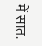में सात.